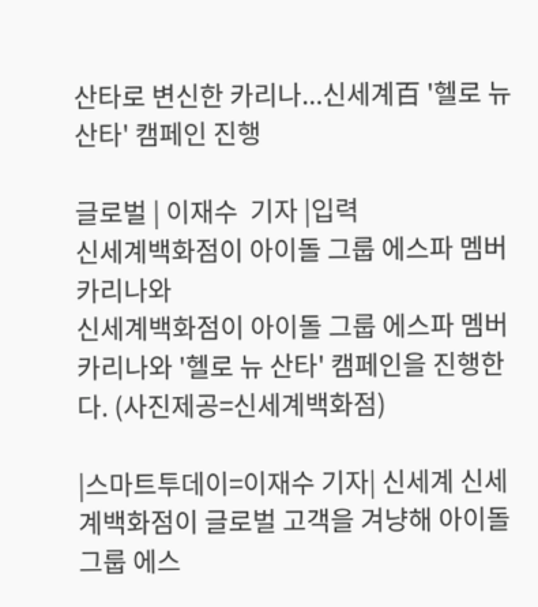산타로 변신한 카리나...신세계百 '헬로 뉴 산타' 캠페인 진행

글로벌 | 이재수  기자 |입력
신세계백화점이 아이돌 그룹 에스파 멤버 카리나와
신세계백화점이 아이돌 그룹 에스파 멤버 카리나와 '헬로 뉴 산타' 캠페인을 진행한다. (사진제공=신세계백화점)

|스마트투데이=이재수 기자| 신세계 신세계백화점이 글로벌 고객을 겨냥해 아이돌 그룹 에스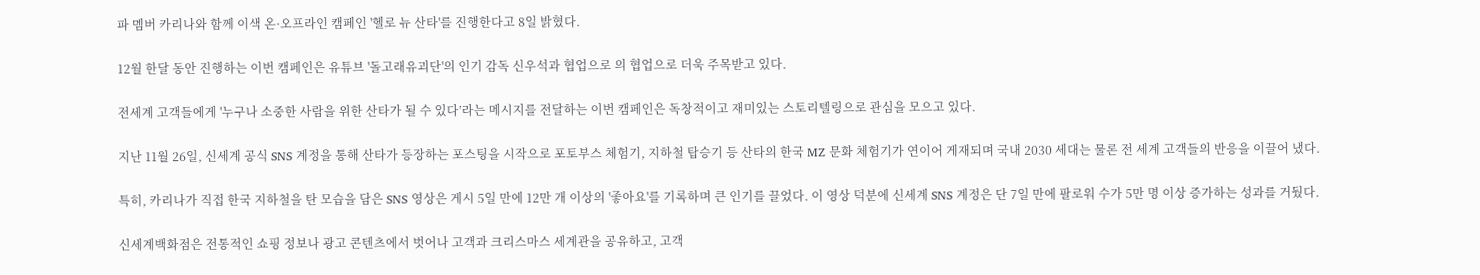파 멤버 카리나와 함께 이색 온·오프라인 캠페인 '헬로 뉴 산타'를 진행한다고 8일 밝혔다.

12월 한달 동안 진행하는 이번 캠페인은 유튜브 '돌고래유괴단'의 인기 감독 신우석과 협업으로 의 협업으로 더욱 주목받고 있다.

전세계 고객들에게 '누구나 소중한 사람을 위한 산타가 될 수 있다’라는 메시지를 전달하는 이번 캠페인은 독창적이고 재미있는 스토리텔링으로 관심을 모으고 있다.

지난 11월 26일, 신세계 공식 SNS 계정을 통해 산타가 등장하는 포스팅을 시작으로 포토부스 체험기, 지하철 탑승기 등 산타의 한국 MZ 문화 체험기가 연이어 게재되며 국내 2030 세대는 물론 전 세계 고객들의 반응을 이끌어 냈다.

특히, 카리나가 직접 한국 지하철을 탄 모습을 담은 SNS 영상은 게시 5일 만에 12만 개 이상의 '좋아요'를 기록하며 큰 인기를 끌었다. 이 영상 덕분에 신세계 SNS 계정은 단 7일 만에 팔로워 수가 5만 명 이상 증가하는 성과를 거뒀다.

신세계백화점은 전통적인 쇼핑 정보나 광고 콘텐츠에서 벗어나 고객과 크리스마스 세계관을 공유하고, 고객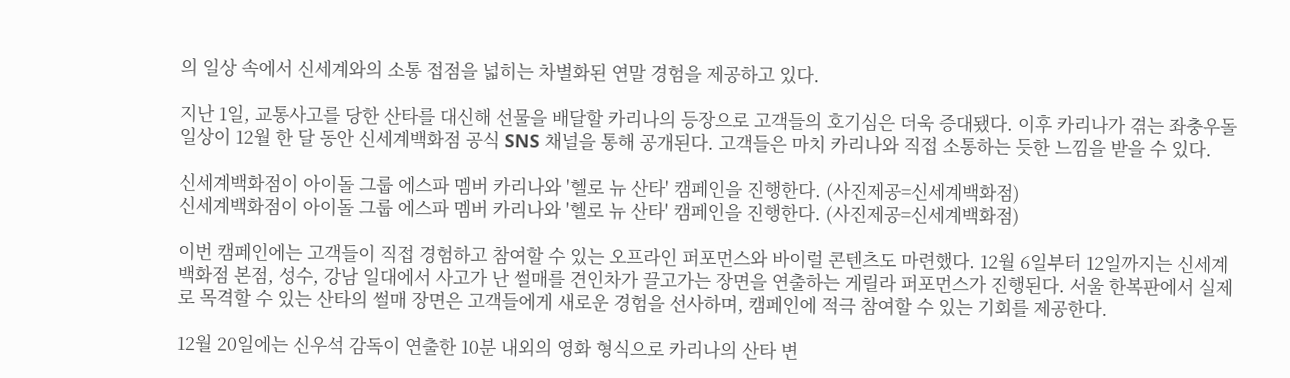의 일상 속에서 신세계와의 소통 접점을 넓히는 차별화된 연말 경험을 제공하고 있다.

지난 1일, 교통사고를 당한 산타를 대신해 선물을 배달할 카리나의 등장으로 고객들의 호기심은 더욱 증대됐다. 이후 카리나가 겪는 좌충우돌 일상이 12월 한 달 동안 신세계백화점 공식 SNS 채널을 통해 공개된다. 고객들은 마치 카리나와 직접 소통하는 듯한 느낌을 받을 수 있다.

신세계백화점이 아이돌 그룹 에스파 멤버 카리나와 '헬로 뉴 산타' 캠페인을 진행한다. (사진제공=신세계백화점)
신세계백화점이 아이돌 그룹 에스파 멤버 카리나와 '헬로 뉴 산타' 캠페인을 진행한다. (사진제공=신세계백화점)

이번 캠페인에는 고객들이 직접 경험하고 참여할 수 있는 오프라인 퍼포먼스와 바이럴 콘텐츠도 마련했다. 12월 6일부터 12일까지는 신세계백화점 본점, 성수, 강남 일대에서 사고가 난 썰매를 견인차가 끌고가는 장면을 연출하는 게릴라 퍼포먼스가 진행된다. 서울 한복판에서 실제로 목격할 수 있는 산타의 썰매 장면은 고객들에게 새로운 경험을 선사하며, 캠페인에 적극 참여할 수 있는 기회를 제공한다.

12월 20일에는 신우석 감독이 연출한 10분 내외의 영화 형식으로 카리나의 산타 변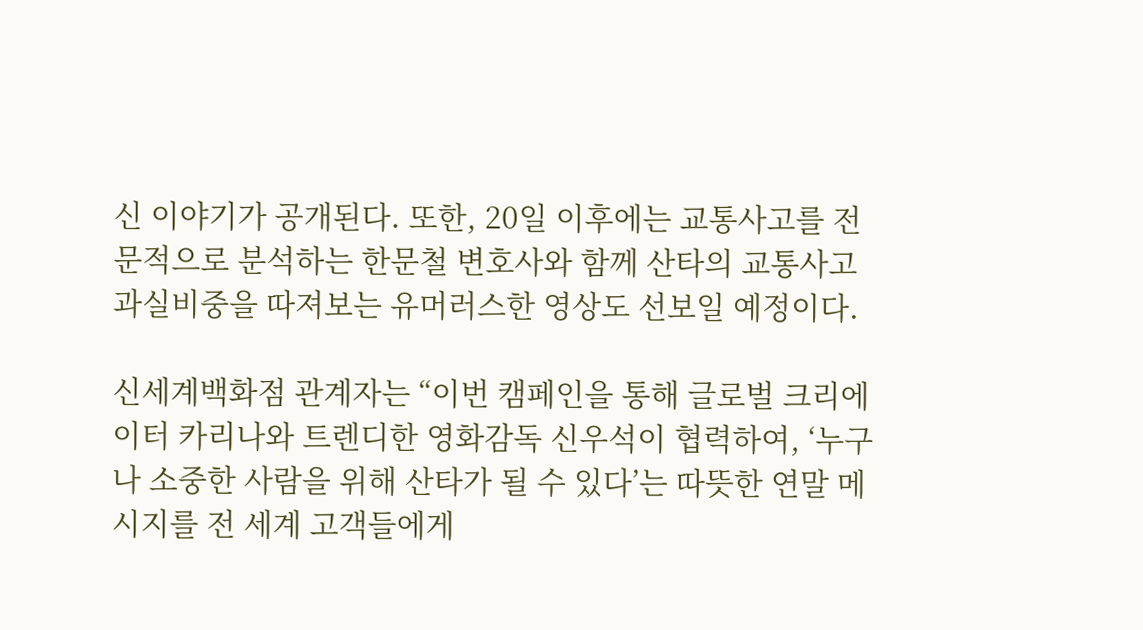신 이야기가 공개된다. 또한, 20일 이후에는 교통사고를 전문적으로 분석하는 한문철 변호사와 함께 산타의 교통사고 과실비중을 따져보는 유머러스한 영상도 선보일 예정이다.

신세계백화점 관계자는 “이번 캠페인을 통해 글로벌 크리에이터 카리나와 트렌디한 영화감독 신우석이 협력하여, ‘누구나 소중한 사람을 위해 산타가 될 수 있다’는 따뜻한 연말 메시지를 전 세계 고객들에게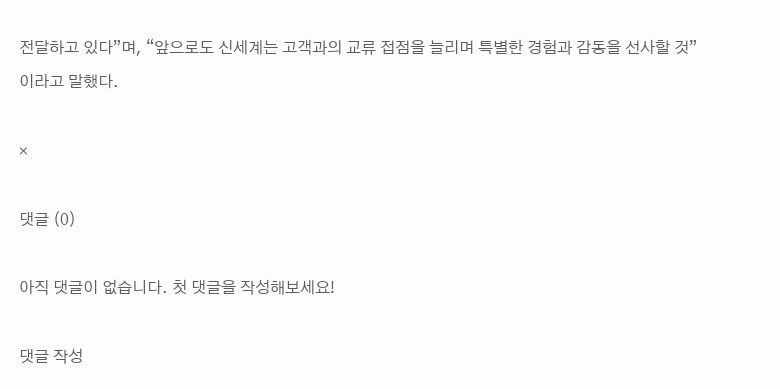전달하고 있다”며, “앞으로도 신세계는 고객과의 교류 접점을 늘리며 특별한 경험과 감동을 선사할 것”이라고 말했다.

×

댓글 (0)

아직 댓글이 없습니다. 첫 댓글을 작성해보세요!

댓글 작성